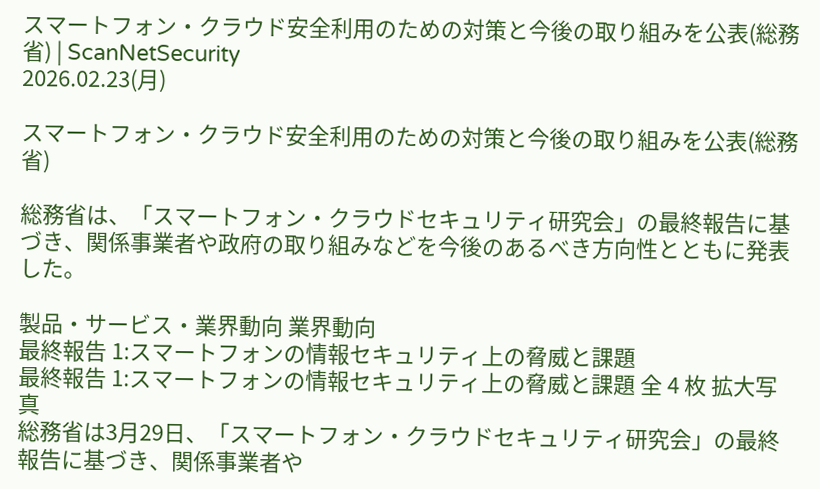スマートフォン・クラウド安全利用のための対策と今後の取り組みを公表(総務省) | ScanNetSecurity
2026.02.23(月)

スマートフォン・クラウド安全利用のための対策と今後の取り組みを公表(総務省)

総務省は、「スマートフォン・クラウドセキュリティ研究会」の最終報告に基づき、関係事業者や政府の取り組みなどを今後のあるべき方向性とともに発表した。

製品・サービス・業界動向 業界動向
最終報告 1:スマートフォンの情報セキュリティ上の脅威と課題
最終報告 1:スマートフォンの情報セキュリティ上の脅威と課題 全 4 枚 拡大写真
総務省は3月29日、「スマートフォン・クラウドセキュリティ研究会」の最終報告に基づき、関係事業者や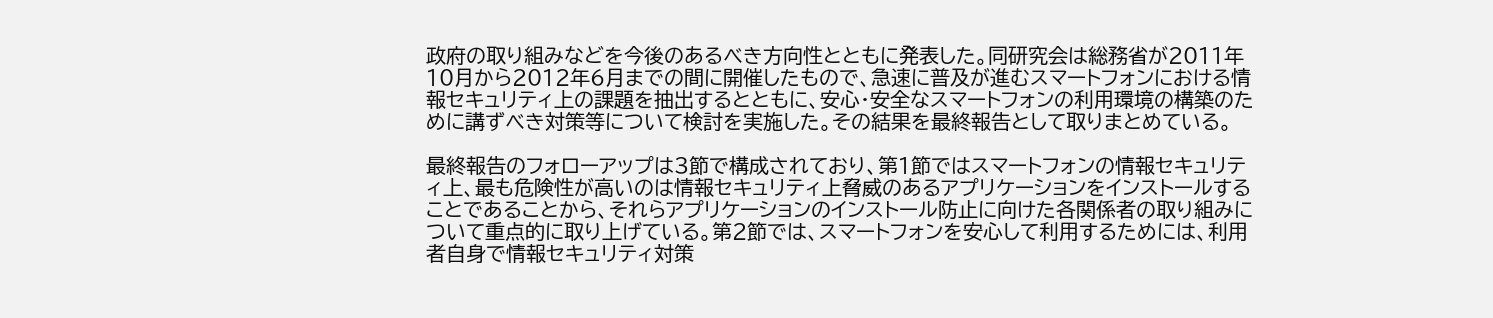政府の取り組みなどを今後のあるべき方向性とともに発表した。同研究会は総務省が2011年10月から2012年6月までの間に開催したもので、急速に普及が進むスマートフォンにおける情報セキュリティ上の課題を抽出するとともに、安心・安全なスマートフォンの利用環境の構築のために講ずべき対策等について検討を実施した。その結果を最終報告として取りまとめている。

最終報告のフォローアップは3節で構成されており、第1節ではスマートフォンの情報セキュリティ上、最も危険性が高いのは情報セキュリティ上脅威のあるアプリケーションをインストールすることであることから、それらアプリケーションのインストール防止に向けた各関係者の取り組みについて重点的に取り上げている。第2節では、スマートフォンを安心して利用するためには、利用者自身で情報セキュリティ対策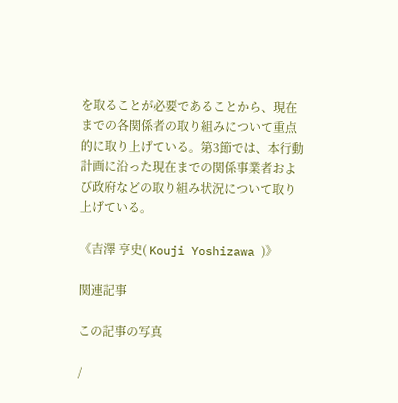を取ることが必要であることから、現在までの各関係者の取り組みについて重点的に取り上げている。第3節では、本行動計画に沿った現在までの関係事業者および政府などの取り組み状況について取り上げている。

《吉澤 亨史( Kouji Yoshizawa )》

関連記事

この記事の写真

/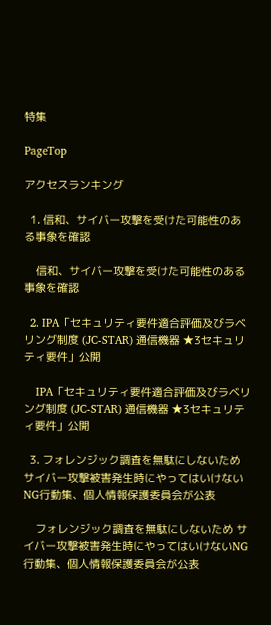特集

PageTop

アクセスランキング

  1. 信和、サイバー攻撃を受けた可能性のある事象を確認

    信和、サイバー攻撃を受けた可能性のある事象を確認

  2. IPA「セキュリティ要件適合評価及びラベリング制度 (JC-STAR) 通信機器 ★3セキュリティ要件」公開

    IPA「セキュリティ要件適合評価及びラベリング制度 (JC-STAR) 通信機器 ★3セキュリティ要件」公開

  3. フォレンジック調査を無駄にしないため サイバー攻撃被害発生時にやってはいけないNG行動集、個人情報保護委員会が公表

    フォレンジック調査を無駄にしないため サイバー攻撃被害発生時にやってはいけないNG行動集、個人情報保護委員会が公表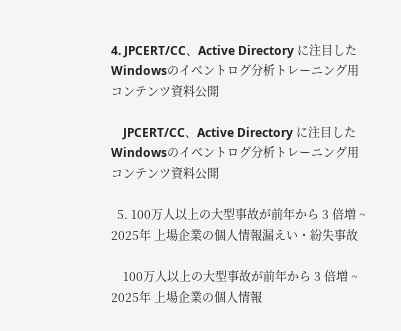4. JPCERT/CC、Active Directory に注目した Windowsのイベントログ分析トレーニング用コンテンツ資料公開

    JPCERT/CC、Active Directory に注目した Windowsのイベントログ分析トレーニング用コンテンツ資料公開

  5. 100万人以上の大型事故が前年から 3 倍増 ~ 2025年 上場企業の個人情報漏えい・紛失事故

    100万人以上の大型事故が前年から 3 倍増 ~ 2025年 上場企業の個人情報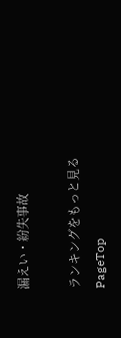漏えい・紛失事故

ランキングをもっと見る
PageTop